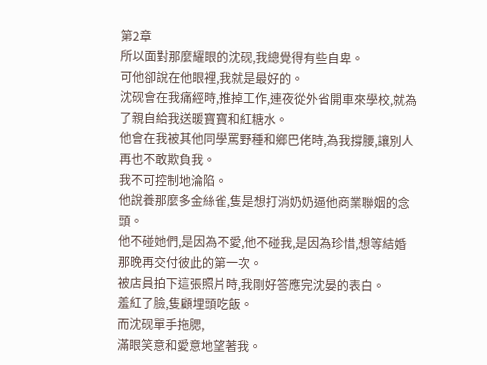第2章
所以面對那麼耀眼的沈砚,我總覺得有些自卑。
可他卻說在他眼裡,我就是最好的。
沈砚會在我痛經時,推掉工作,連夜從外省開車來學校,就為了親自給我送暖寶寶和紅糖水。
他會在我被其他同學罵野種和鄉巴佬時,為我撐腰,讓別人再也不敢欺負我。
我不可控制地淪陷。
他說養那麼多金絲雀,隻是想打消奶奶逼他商業聯姻的念頭。
他不碰她們,是因為不愛,他不碰我,是因為珍惜,想等結婚那晚再交付彼此的第一次。
被店員拍下這張照片時,我剛好答應完沈晏的表白。
羞紅了臉,隻顧埋頭吃飯。
而沈砚單手拖腮,
滿眼笑意和愛意地望著我。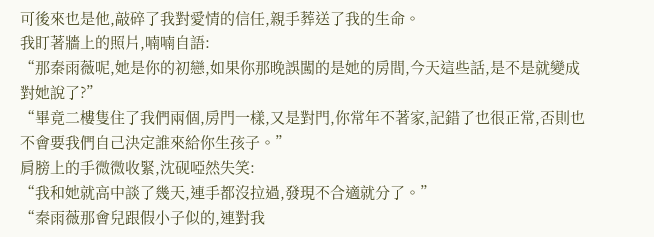可後來也是他,敲碎了我對愛情的信任,親手葬送了我的生命。
我盯著牆上的照片,喃喃自語:
“那秦雨薇呢,她是你的初戀,如果你那晚誤闖的是她的房間,今天這些話,是不是就變成對她說了?”
“畢竟二樓隻住了我們兩個,房門一樣,又是對門,你常年不著家,記錯了也很正常,否則也不會要我們自己決定誰來給你生孩子。”
肩膀上的手微微收緊,沈砚啞然失笑:
“我和她就高中談了幾天,連手都沒拉過,發現不合適就分了。”
“秦雨薇那會兒跟假小子似的,連對我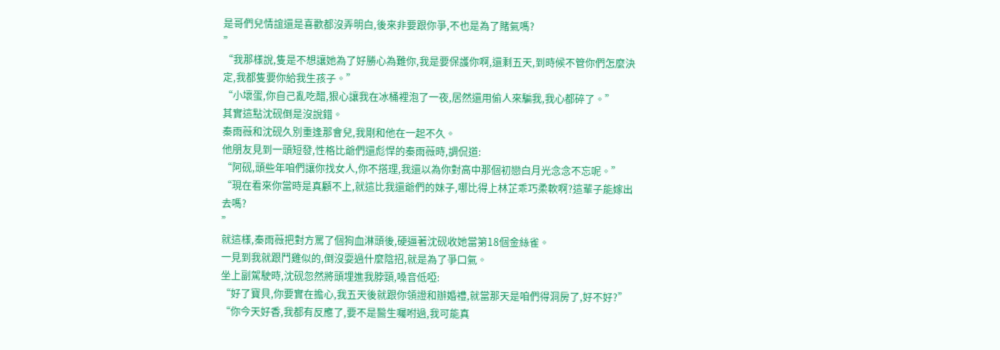是哥們兒情誼還是喜歡都沒弄明白,後來非要跟你爭,不也是為了賭氣嗎?
”
“我那樣說,隻是不想讓她為了好勝心為難你,我是要保護你啊,還剩五天,到時候不管你們怎麼決定,我都隻要你給我生孩子。”
“小壞蛋,你自己亂吃醋,狠心讓我在冰桶裡泡了一夜,居然還用偷人來騙我,我心都碎了。”
其實這點沈砚倒是沒說錯。
秦雨薇和沈砚久別重逢那會兒,我剛和他在一起不久。
他朋友見到一頭短發,性格比爺們還彪悍的秦雨薇時,調侃道:
“阿砚,頭些年咱們讓你找女人,你不搭理,我還以為你對高中那個初戀白月光念念不忘呢。”
“現在看來你當時是真顧不上,就這比我還爺們的妹子,哪比得上林芷乖巧柔軟啊?這輩子能嫁出去嗎?
”
就這樣,秦雨薇把對方罵了個狗血淋頭後,硬逼著沈砚收她當第18個金絲雀。
一見到我就跟鬥雞似的,倒沒耍過什麼陰招,就是為了爭口氣。
坐上副駕駛時,沈砚忽然將頭埋進我脖頸,嗓音低啞:
“好了寶貝,你要實在擔心,我五天後就跟你領證和辦婚禮,就當那天是咱們得洞房了,好不好?”
“你今天好香,我都有反應了,要不是醫生囑咐過,我可能真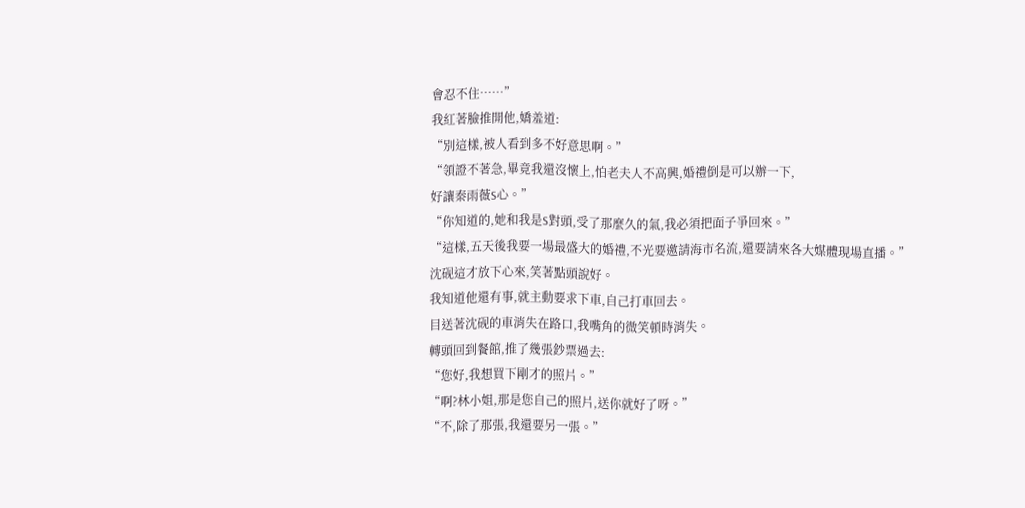會忍不住……”
我紅著臉推開他,嬌羞道:
“別這樣,被人看到多不好意思啊。”
“領證不著急,畢竟我還沒懷上,怕老夫人不高興,婚禮倒是可以辦一下,
好讓秦雨薇S心。”
“你知道的,她和我是S對頭,受了那麼久的氣,我必須把面子爭回來。”
“這樣,五天後我要一場最盛大的婚禮,不光要邀請海市名流,還要請來各大媒體現場直播。”
沈砚這才放下心來,笑著點頭說好。
我知道他還有事,就主動要求下車,自己打車回去。
目送著沈砚的車消失在路口,我嘴角的微笑頓時消失。
轉頭回到餐館,推了幾張鈔票過去:
“您好,我想買下剛才的照片。”
“啊?林小姐,那是您自己的照片,送你就好了呀。”
“不,除了那張,我還要另一張。”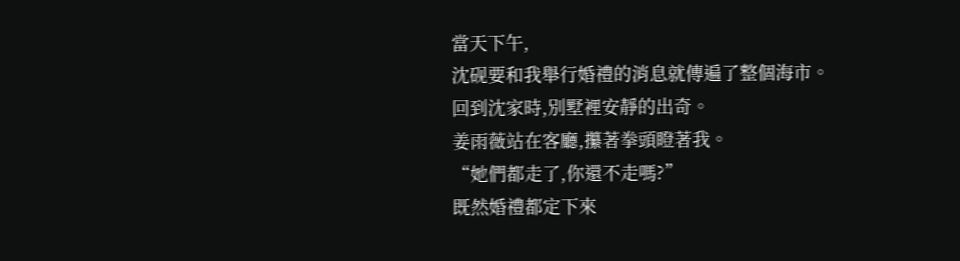當天下午,
沈砚要和我舉行婚禮的消息就傳遍了整個海市。
回到沈家時,別墅裡安靜的出奇。
姜雨薇站在客廳,攥著拳頭瞪著我。
“她們都走了,你還不走嗎?”
既然婚禮都定下來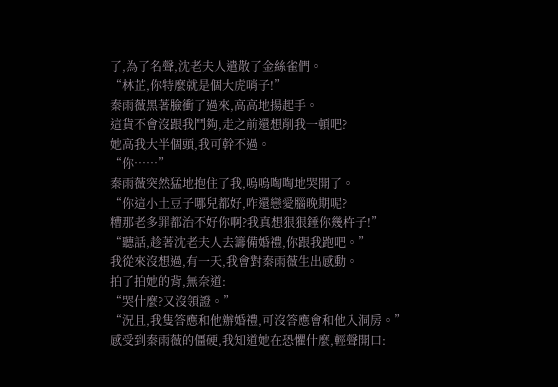了,為了名聲,沈老夫人遣散了金絲雀們。
“林芷,你特麼就是個大虎哨子!”
秦雨薇黑著臉衝了過來,高高地揚起手。
這貨不會沒跟我鬥夠,走之前還想削我一頓吧?
她高我大半個頭,我可幹不過。
“你……”
秦雨薇突然猛地抱住了我,嗚嗚啕啕地哭開了。
“你這小土豆子哪兒都好,咋還戀愛腦晚期呢?
糟那老多罪都治不好你啊?我真想狠狠錘你幾杵子!”
“聽話,趁著沈老夫人去籌備婚禮,你跟我跑吧。”
我從來沒想過,有一天,我會對秦雨薇生出感動。
拍了拍她的背,無奈道:
“哭什麼?又沒領證。”
“況且,我隻答應和他辦婚禮,可沒答應會和他入洞房。”
感受到秦雨薇的僵硬,我知道她在恐懼什麼,輕聲開口: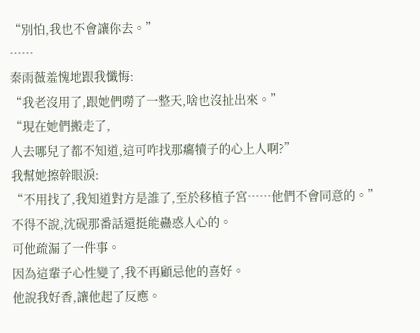“別怕,我也不會讓你去。”
……
秦雨薇羞愧地跟我懺悔:
“我老沒用了,跟她們嘮了一整天,啥也沒扯出來。”
“現在她們搬走了,
人去哪兒了都不知道,這可咋找那癟犢子的心上人啊?”
我幫她擦幹眼淚:
“不用找了,我知道對方是誰了,至於移植子宮……他們不會同意的。”
不得不說,沈砚那番話還挺能蠱惑人心的。
可他疏漏了一件事。
因為這輩子心性變了,我不再顧忌他的喜好。
他說我好香,讓他起了反應。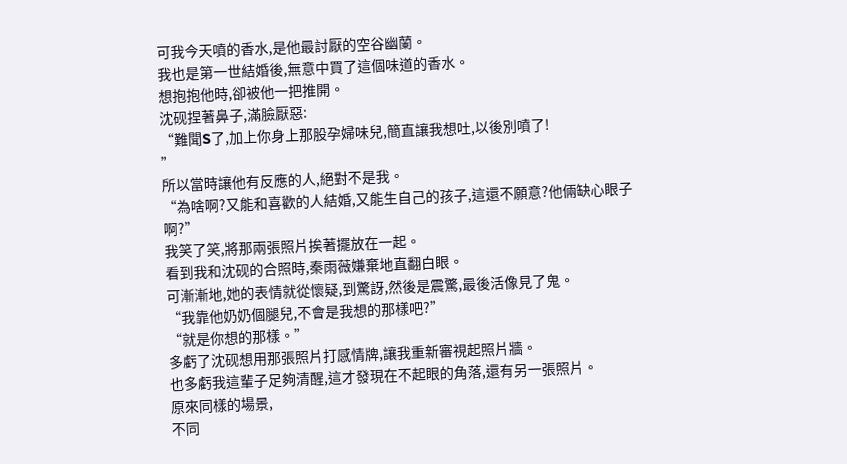可我今天噴的香水,是他最討厭的空谷幽蘭。
我也是第一世結婚後,無意中買了這個味道的香水。
想抱抱他時,卻被他一把推開。
沈砚捏著鼻子,滿臉厭惡:
“難聞S了,加上你身上那股孕婦味兒,簡直讓我想吐,以後別噴了!
”
所以當時讓他有反應的人,絕對不是我。
“為啥啊?又能和喜歡的人結婚,又能生自己的孩子,這還不願意?他倆缺心眼子啊?”
我笑了笑,將那兩張照片挨著擺放在一起。
看到我和沈砚的合照時,秦雨薇嫌棄地直翻白眼。
可漸漸地,她的表情就從懷疑,到驚訝,然後是震驚,最後活像見了鬼。
“我靠他奶奶個腿兒,不會是我想的那樣吧?”
“就是你想的那樣。”
多虧了沈砚想用那張照片打感情牌,讓我重新審視起照片牆。
也多虧我這輩子足夠清醒,這才發現在不起眼的角落,還有另一張照片。
原來同樣的場景,
不同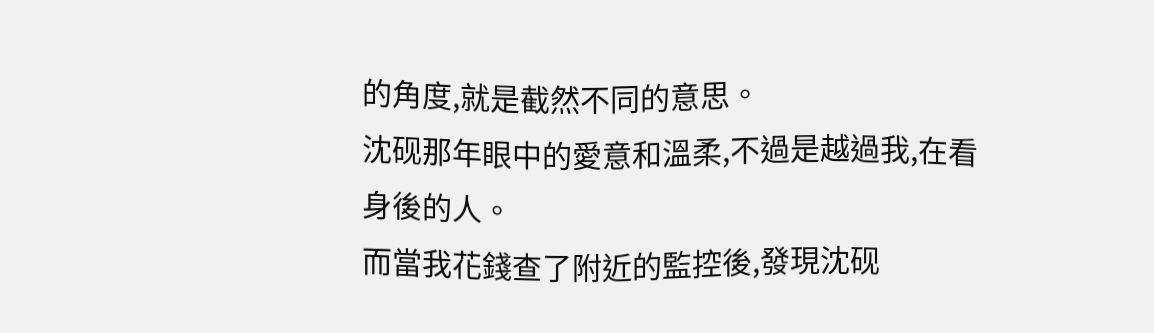的角度,就是截然不同的意思。
沈砚那年眼中的愛意和溫柔,不過是越過我,在看身後的人。
而當我花錢查了附近的監控後,發現沈砚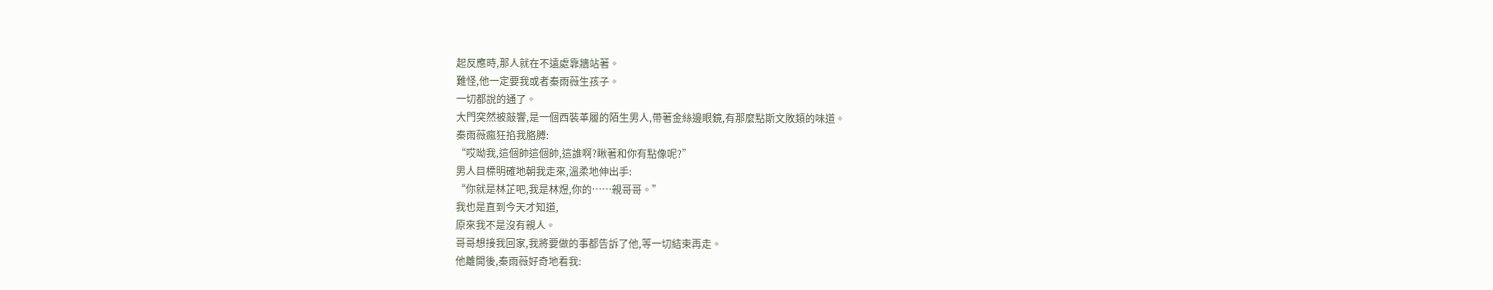起反應時,那人就在不遠處靠牆站著。
難怪,他一定要我或者秦雨薇生孩子。
一切都說的通了。
大門突然被敲響,是一個西裝革履的陌生男人,帶著金絲邊眼鏡,有那麼點斯文敗類的味道。
秦雨薇瘋狂掐我胳膊:
“哎呦我,這個帥這個帥,這誰啊?瞅著和你有點像呢?”
男人目標明確地朝我走來,溫柔地伸出手:
“你就是林芷吧,我是林煜,你的……親哥哥。”
我也是直到今天才知道,
原來我不是沒有親人。
哥哥想接我回家,我將要做的事都告訴了他,等一切結束再走。
他離開後,秦雨薇好奇地看我: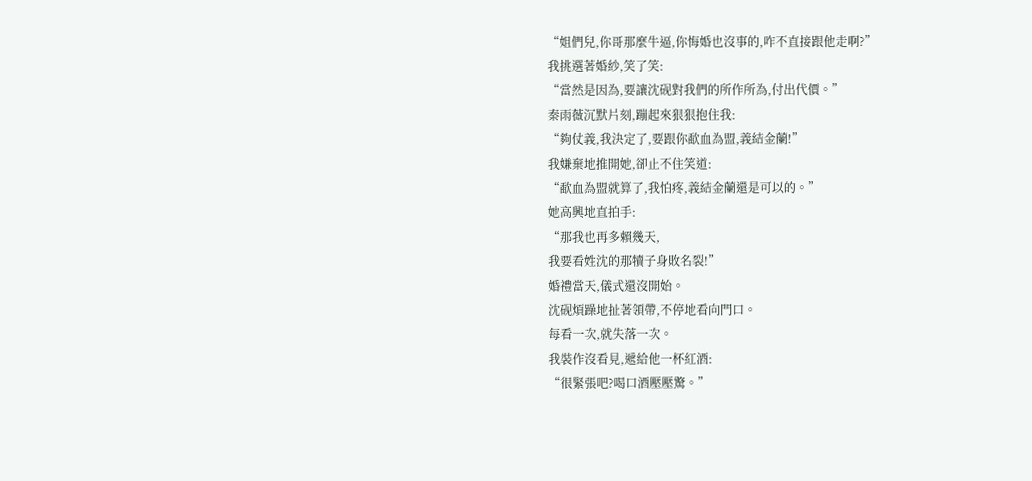“姐們兒,你哥那麼牛逼,你悔婚也沒事的,咋不直接跟他走啊?”
我挑選著婚紗,笑了笑:
“當然是因為,要讓沈砚對我們的所作所為,付出代價。”
秦雨薇沉默片刻,蹦起來狠狠抱住我:
“夠仗義,我決定了,要跟你歃血為盟,義結金蘭!”
我嫌棄地推開她,卻止不住笑道:
“歃血為盟就算了,我怕疼,義結金蘭還是可以的。”
她高興地直拍手:
“那我也再多賴幾天,
我要看姓沈的那犢子身敗名裂!”
婚禮當天,儀式還沒開始。
沈砚煩躁地扯著領帶,不停地看向門口。
每看一次,就失落一次。
我裝作沒看見,遞給他一杯紅酒:
“很緊張吧?喝口酒壓壓驚。”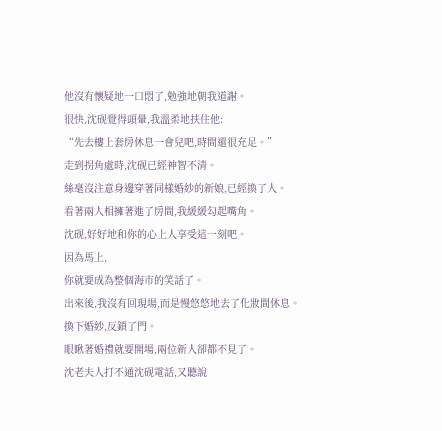他沒有懷疑地一口悶了,勉強地朝我道謝。
很快,沈砚覺得頭暈,我溫柔地扶住他:
“先去樓上套房休息一會兒吧,時間還很充足。”
走到拐角處時,沈砚已經神智不清。
絲毫沒注意身邊穿著同樣婚紗的新娘,已經換了人。
看著兩人相擁著進了房間,我緩緩勾起嘴角。
沈砚,好好地和你的心上人享受這一刻吧。
因為馬上,
你就要成為整個海市的笑話了。
出來後,我沒有回現場,而是慢悠悠地去了化妝間休息。
換下婚紗,反鎖了門。
眼瞅著婚禮就要開場,兩位新人卻都不見了。
沈老夫人打不通沈砚電話,又聽說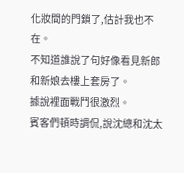化妝間的門鎖了,估計我也不在。
不知道誰說了句好像看見新郎和新娘去樓上套房了。
據說裡面戰鬥很激烈。
賓客們頓時調侃,說沈總和沈太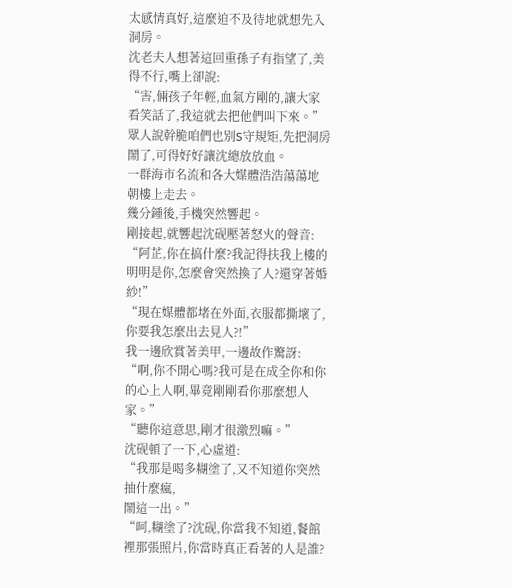太感情真好,這麼迫不及待地就想先入洞房。
沈老夫人想著這回重孫子有指望了,美得不行,嘴上卻說:
“害,倆孩子年輕,血氣方剛的,讓大家看笑話了,我這就去把他們叫下來。”
眾人說幹脆咱們也別S守規矩,先把洞房鬧了,可得好好讓沈總放放血。
一群海市名流和各大媒體浩浩蕩蕩地朝樓上走去。
幾分鍾後,手機突然響起。
剛接起,就響起沈砚壓著怒火的聲音:
“阿芷,你在搞什麼?我記得扶我上樓的明明是你,怎麼會突然換了人?還穿著婚紗!”
“現在媒體都堵在外面,衣服都撕壞了,你要我怎麼出去見人?!”
我一邊欣賞著美甲,一邊故作驚訝:
“啊,你不開心嗎?我可是在成全你和你的心上人啊,畢竟剛剛看你那麼想人家。”
“聽你這意思,剛才很激烈嘛。”
沈砚頓了一下,心虛道:
“我那是喝多糊塗了,又不知道你突然抽什麼瘋,
鬧這一出。”
“呵,糊塗了?沈砚,你當我不知道,餐館裡那張照片,你當時真正看著的人是誰?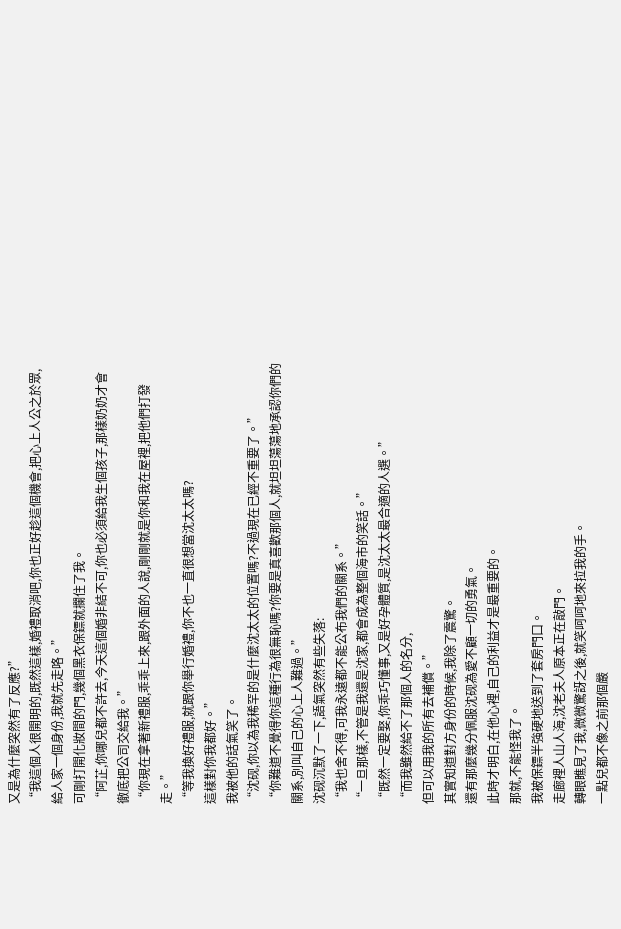又是為什麼突然有了反應?”
“我這個人很開明的,既然這樣,婚禮取消吧,你也正好趁這個機會,把心上人公之於眾,給人家一個身份,我就先走咯。”
可剛打開化妝間的門,幾個黑衣保鏢就攔住了我。
“阿芷,你哪兒都不許去,今天這個婚非結不可,你也必須給我生個孩子,那樣奶奶才會徹底把公司交給我。”
“你現在拿著新禮服,乖乖上來,跟外面的人說,剛剛就是你和我在屋裡,把他們打發走。”
“等我換好禮服,就跟你舉行婚禮,你不也一直很想當沈太太嗎?
這樣對你我都好。”
我被他的話氣笑了。
“沈砚,你以為我稀罕的是什麼沈太太的位置嗎?不過現在已經不重要了。”
“你難道不覺得你這種行為很無恥嗎?你要是真喜歡那個人,就坦坦蕩蕩地承認你們的關系,別叫自己的心上人難過。”
沈砚沉默了一下,語氣突然有些失落:
“我也舍不得,可我永遠都不能公布我們的關系。”
“一旦那樣,不管是我還是沈家,都會成為整個海市的笑話。”
“既然一定要娶,你乖巧懂事,又是好孕體質,是沈太太最合適的人選。”
“而我雖然給不了那個人的名分,
但可以用我的所有去補償。”
其實知道對方身份的時候,我除了震驚。
還有那麼幾分佩服沈砚為愛不顧一切的勇氣。
此時才明白,在他心裡,自己的利益才是最重要的。
那就,不能怪我了。
我被保鏢半強硬地送到了套房門口。
走廊裡人山人海,沈老夫人原本正在敲門。
轉眼瞧見了我,微微驚訝之後,就笑呵呵地來拉我的手。
一點兒都不像之前那個嚴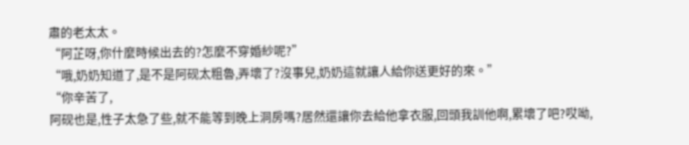肅的老太太。
“阿芷呀,你什麼時候出去的?怎麼不穿婚紗呢?”
“哦,奶奶知道了,是不是阿砚太粗魯,弄壞了?沒事兒,奶奶這就讓人給你送更好的來。”
“你辛苦了,
阿砚也是,性子太急了些,就不能等到晚上洞房嗎?居然還讓你去給他拿衣服,回頭我訓他啊,累壞了吧?哎呦,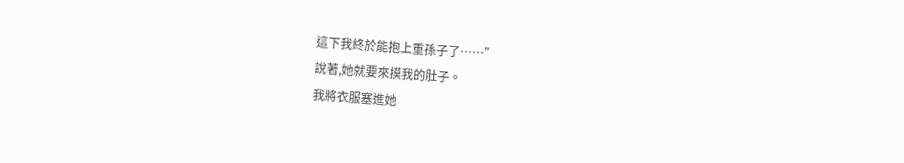這下我終於能抱上重孫子了……”
說著,她就要來摸我的肚子。
我將衣服塞進她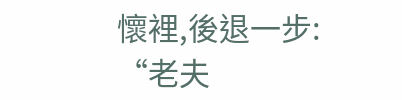懷裡,後退一步:
“老夫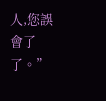人,您誤會了了。”